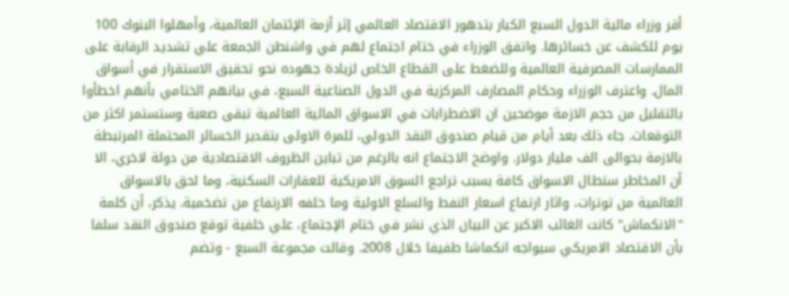أقر وزراء مالية الدول السبع الكبار بتدهور الاقتصاد العالمي إثر أزمة الإئتمان العالمية، وأمهلوا البنوك 100 يوم للكشف عن خسائرها. واتفق الوزراء في ختام اجتماع لهم في واشنطن الجمعة علي تشديد الرقابة على الممارسات المصرفية العالمية وللضغط على القطاع الخاص لزيادة جهوده نحو تحقيق الاستقرار في أسواق المال. واعترف الوزراء وحكام المصارف المركزية في الدول الصناعية السبع، في بيانهم الختامي بأنهم اخطأوا بالتقليل من حجم الازمة موضحين ان الاضطرابات في الاسواق المالية العالمية تبقى صعبة وستستمر اكثر من التوقعات. جاء ذلك بعد أيام من قيام صندوق النقد الدولي، للمرة الاولى بتقدير الخسائر المحتملة المرتبطة بالازمة بحوالى الف مليار دولار. واوضح الاجتماع انه بالرغم من تباين الظروف الاقتصادية من دولة لاخري، الا أن المخاطر ستطال الاسواق كافة بسبب تراجع السوق الامريكية للعقارات السكنية، وما لحق بالاسواق العالمية من توترات، واثار ارتفاع اسعار النفط والسلع الاولية وما خلفه الارتفاع من تضخمية. يذكر، أن كلمة "الانكماش" كانت الغائب الاكبر عن البيان الذي نشر في ختام الإجتماع، علي خلفية توقع صندوق النقد سلفا بأن الاقتصاد الامريكي سيواجه انكماشا طفيفا خلال 2008. وقالت مجموعة السبع - وتضم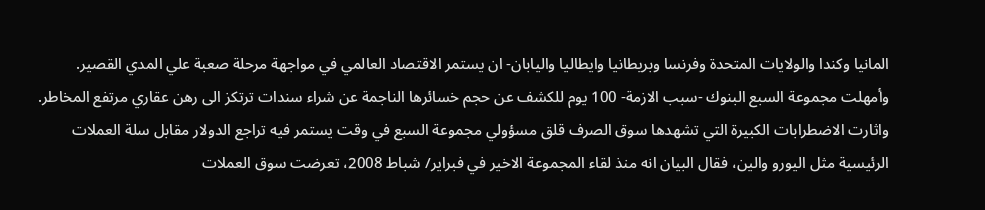المانيا وكندا والولايات المتحدة وفرنسا وبريطانيا وايطاليا واليابان- ان يستمر الاقتصاد العالمي في مواجهة مرحلة صعبة علي المدي القصير. وأمهلت مجموعة السبع البنوك -سبب الازمة- 100 يوم للكشف عن حجم خسائرها الناجمة عن شراء سندات ترتكز الى رهن عقاري مرتفع المخاطر. واثارت الاضطرابات الكبيرة التي تشهدها سوق الصرف قلق مسؤولي مجموعة السبع في وقت يستمر فيه تراجع الدولار مقابل سلة العملات الرئيسية مثل اليورو والين، فقال البيان انه منذ لقاء المجموعة الاخير في فبراير/ شباط 2008، تعرضت سوق العملات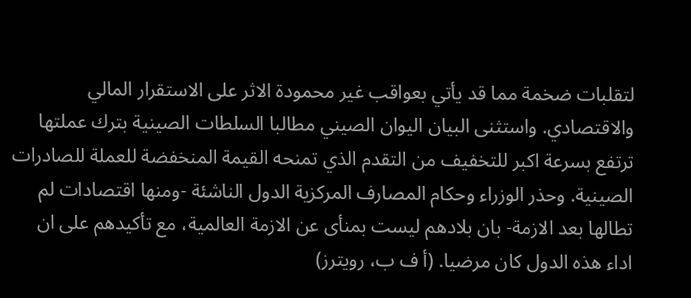لتقلبات ضخمة مما قد يأتي بعواقب غير محمودة الاثر على الاستقرار المالي والاقتصادي. واستثنى البيان اليوان الصيني مطالبا السلطات الصينية بترك عملتها ترتفع بسرعة اكبر للتخفيف من التقدم الذي تمنحه القيمة المنخفضة للعملة للصادرات الصينية. وحذر الوزراء وحكام المصارف المركزية الدول الناشئة -ومنها اقتصادات لم تطالها بعد الازمة- بان بلادهم ليست بمنأى عن الازمة العالمية، مع تأكيدهم على ان اداء هذه الدول كان مرضيا. (أ ف ب، رويترز)